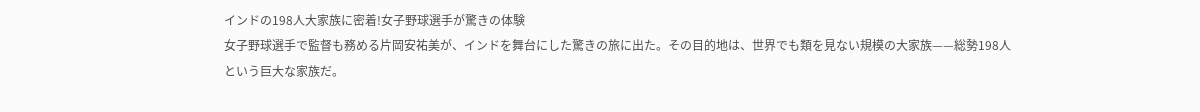インドの198人大家族に密着!女子野球選手が驚きの体験
女子野球選手で監督も務める片岡安祐美が、インドを舞台にした驚きの旅に出た。その目的地は、世界でも類を見ない規模の大家族——総勢198人という巨大な家族だ。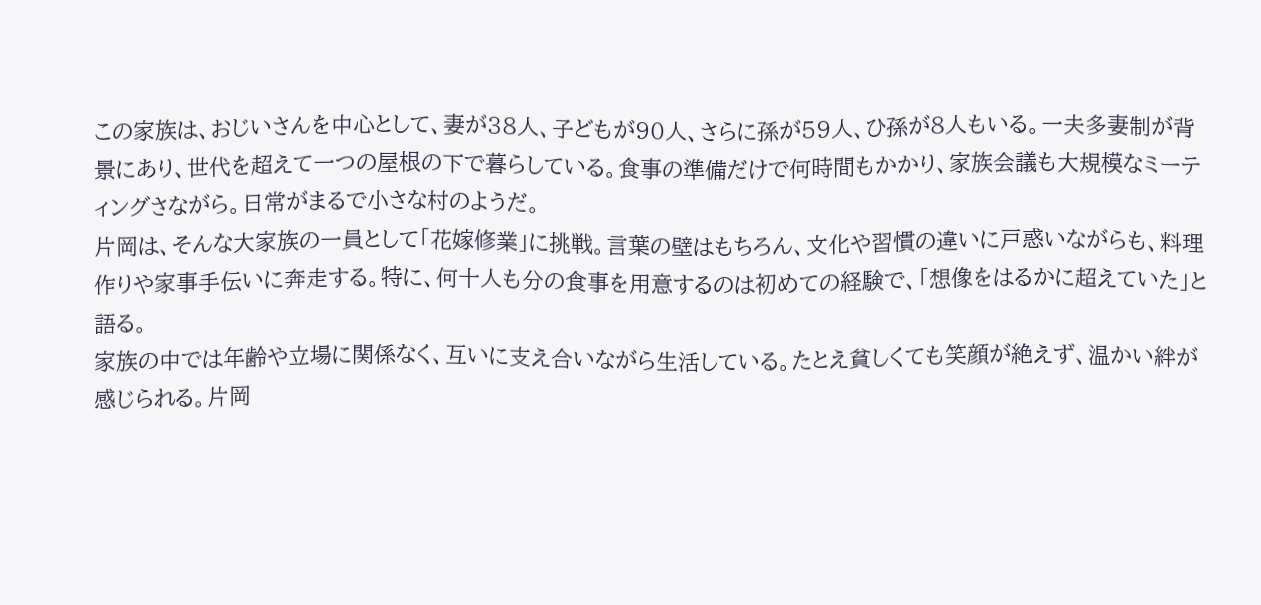この家族は、おじいさんを中心として、妻が38人、子どもが90人、さらに孫が59人、ひ孫が8人もいる。一夫多妻制が背景にあり、世代を超えて一つの屋根の下で暮らしている。食事の準備だけで何時間もかかり、家族会議も大規模なミーティングさながら。日常がまるで小さな村のようだ。
片岡は、そんな大家族の一員として「花嫁修業」に挑戦。言葉の壁はもちろん、文化や習慣の違いに戸惑いながらも、料理作りや家事手伝いに奔走する。特に、何十人も分の食事を用意するのは初めての経験で、「想像をはるかに超えていた」と語る。
家族の中では年齢や立場に関係なく、互いに支え合いながら生活している。たとえ貧しくても笑顔が絶えず、温かい絆が感じられる。片岡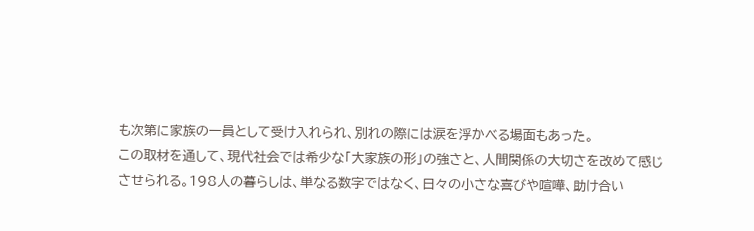も次第に家族の一員として受け入れられ、別れの際には涙を浮かべる場面もあった。
この取材を通して、現代社会では希少な「大家族の形」の強さと、人間関係の大切さを改めて感じさせられる。198人の暮らしは、単なる数字ではなく、日々の小さな喜びや喧嘩、助け合い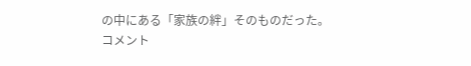の中にある「家族の絆」そのものだった。
コメント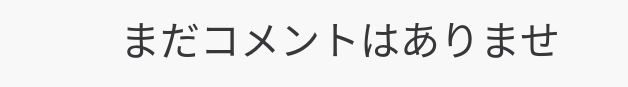まだコメントはありませ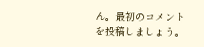ん。最初のコメントを投稿しましょう。